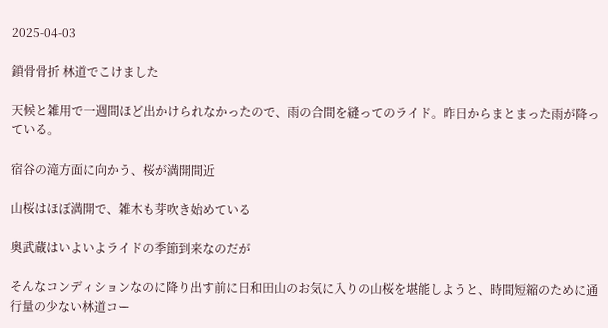2025-04-03

鎖骨骨折 林道でこけました

天候と雑用で一週間ほど出かけられなかったので、雨の合間を縫ってのライド。昨日からまとまった雨が降っている。

宿谷の滝方面に向かう、桜が満開間近

山桜はほぼ満開で、雑木も芽吹き始めている

奥武蔵はいよいよライドの季節到来なのだが

そんなコンディションなのに降り出す前に日和田山のお気に入りの山桜を堪能しようと、時間短縮のために通行量の少ない林道コー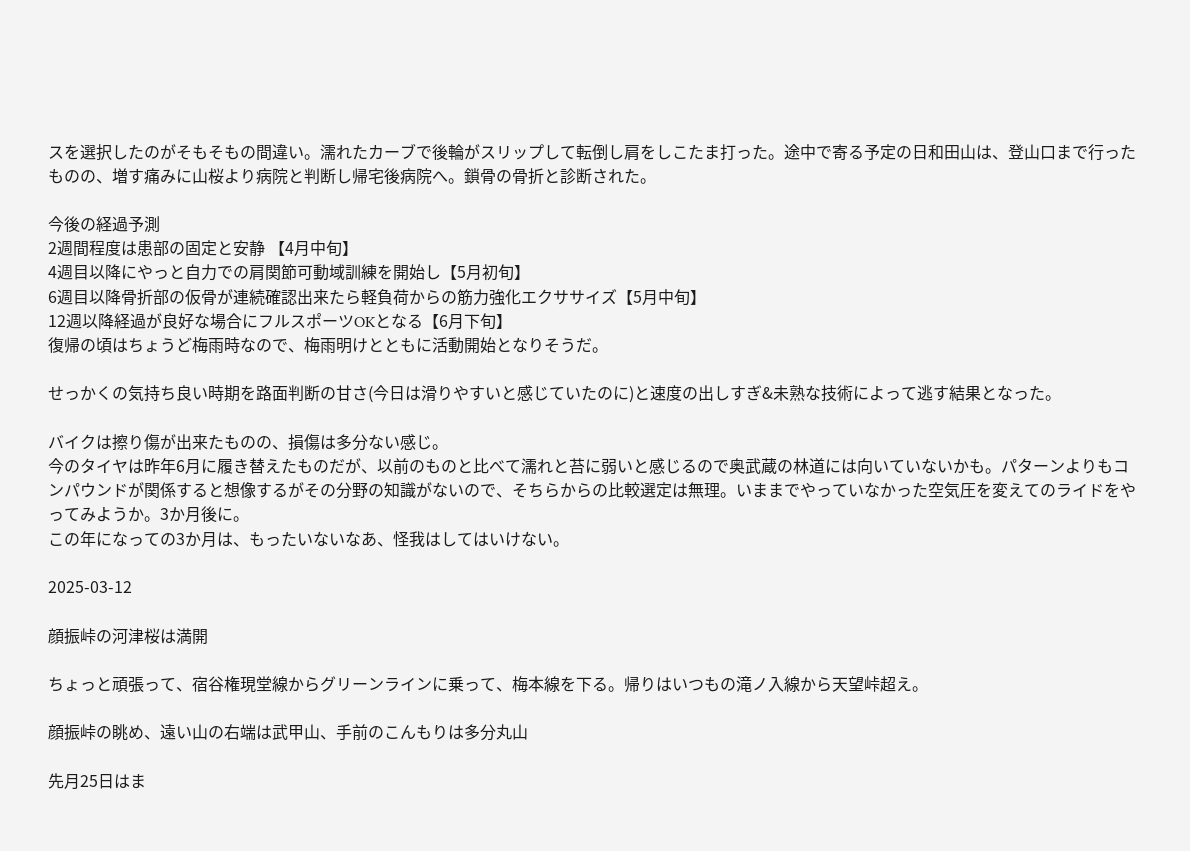スを選択したのがそもそもの間違い。濡れたカーブで後輪がスリップして転倒し肩をしこたま打った。途中で寄る予定の日和田山は、登山口まで行ったものの、増す痛みに山桜より病院と判断し帰宅後病院へ。鎖骨の骨折と診断された。

今後の経過予測
2週間程度は患部の固定と安静 【4月中旬】
4週目以降にやっと自力での肩関節可動域訓練を開始し【5月初旬】
6週目以降骨折部の仮骨が連続確認出来たら軽負荷からの筋力強化エクササイズ【5月中旬】
12週以降経過が良好な場合にフルスポーツOKとなる【6月下旬】
復帰の頃はちょうど梅雨時なので、梅雨明けとともに活動開始となりそうだ。

せっかくの気持ち良い時期を路面判断の甘さ(今日は滑りやすいと感じていたのに)と速度の出しすぎ&未熟な技術によって逃す結果となった。

バイクは擦り傷が出来たものの、損傷は多分ない感じ。
今のタイヤは昨年6月に履き替えたものだが、以前のものと比べて濡れと苔に弱いと感じるので奥武蔵の林道には向いていないかも。パターンよりもコンパウンドが関係すると想像するがその分野の知識がないので、そちらからの比較選定は無理。いままでやっていなかった空気圧を変えてのライドをやってみようか。3か月後に。
この年になっての3か月は、もったいないなあ、怪我はしてはいけない。

2025-03-12

顔振峠の河津桜は満開

ちょっと頑張って、宿谷権現堂線からグリーンラインに乗って、梅本線を下る。帰りはいつもの滝ノ入線から天望峠超え。

顔振峠の眺め、遠い山の右端は武甲山、手前のこんもりは多分丸山

先月25日はま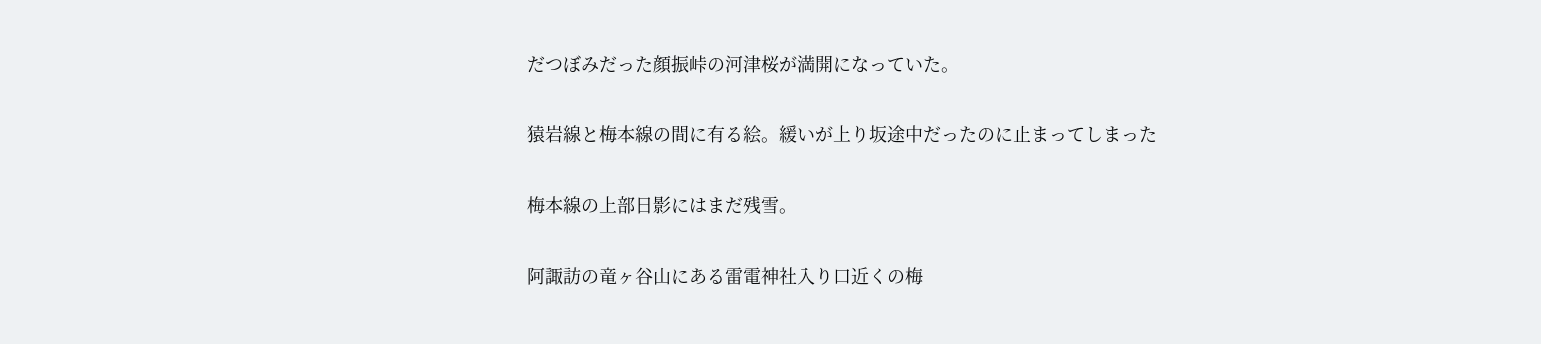だつぼみだった顔振峠の河津桜が満開になっていた。

猿岩線と梅本線の間に有る絵。緩いが上り坂途中だったのに止まってしまった

梅本線の上部日影にはまだ残雪。

阿諏訪の竜ヶ谷山にある雷電神社入り口近くの梅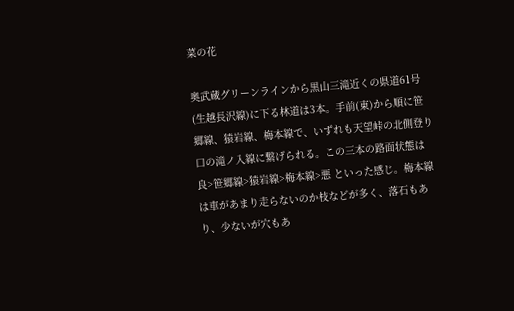菜の花

奥武蔵グリーンラインから黒山三滝近くの県道61号(生越長沢線)に下る林道は3本。手前(東)から順に笹郷線、猿岩線、梅本線で、いずれも天望峠の北側登り口の滝ノ入線に繋げられる。この三本の路面状態は 良>笹郷線>猿岩線>梅本線>悪 といった感じ。梅本線は車があまり走らないのか枝などが多く、落石もあり、少ないが穴もあ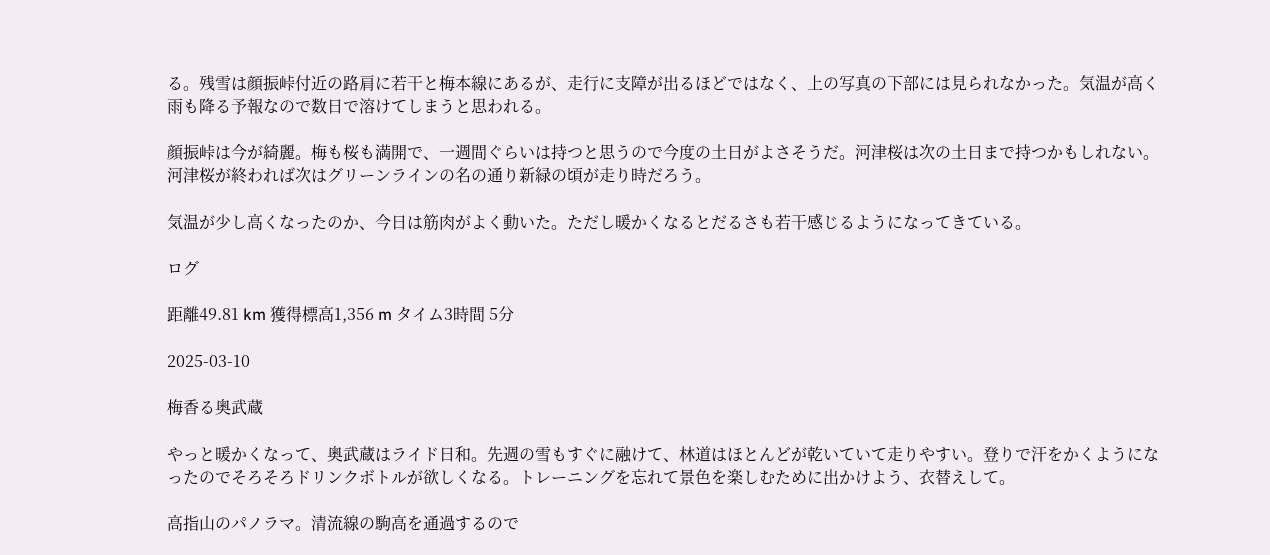る。残雪は顔振峠付近の路肩に若干と梅本線にあるが、走行に支障が出るほどではなく、上の写真の下部には見られなかった。気温が高く雨も降る予報なので数日で溶けてしまうと思われる。

顔振峠は今が綺麗。梅も桜も満開で、一週間ぐらいは持つと思うので今度の土日がよさそうだ。河津桜は次の土日まで持つかもしれない。河津桜が終われば次はグリーンラインの名の通り新緑の頃が走り時だろう。

気温が少し高くなったのか、今日は筋肉がよく動いた。ただし暖かくなるとだるさも若干感じるようになってきている。

ログ

距離49.81 km 獲得標高1,356 m タイム3時間 5分

2025-03-10

梅香る奥武蔵

やっと暖かくなって、奥武蔵はライド日和。先週の雪もすぐに融けて、林道はほとんどが乾いていて走りやすい。登りで汗をかくようになったのでそろそろドリンクボトルが欲しくなる。トレーニングを忘れて景色を楽しむために出かけよう、衣替えして。

高指山のパノラマ。清流線の駒高を通過するので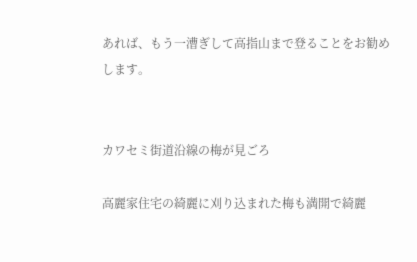あれば、もう一漕ぎして高指山まで登ることをお勧めします。


カワセミ街道沿線の梅が見ごろ

高麗家住宅の綺麗に刈り込まれた梅も満開で綺麗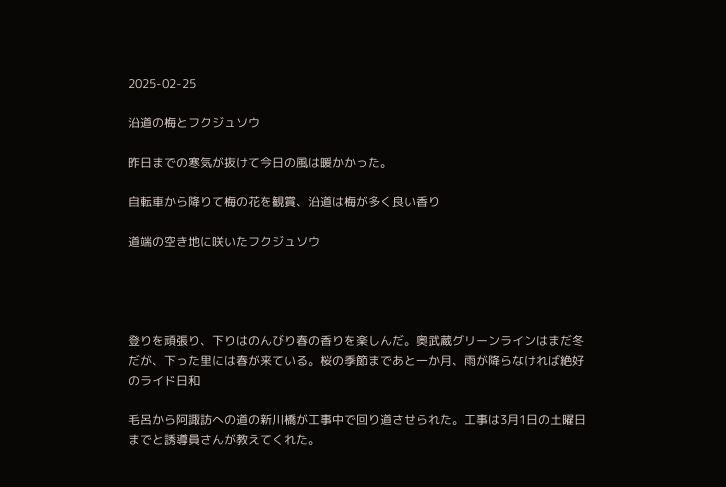2025-02-25

沿道の梅とフクジュソウ

昨日までの寒気が抜けて今日の風は暖かかった。

自転車から降りて梅の花を観賞、沿道は梅が多く良い香り

道端の空き地に咲いたフクジュソウ




登りを頑張り、下りはのんびり春の香りを楽しんだ。奥武蔵グリーンラインはまだ冬だが、下った里には春が来ている。桜の季節まであと一か月、雨が降らなければ絶好のライド日和

毛呂から阿諏訪への道の新川橋が工事中で回り道させられた。工事は3月1日の土曜日までと誘導員さんが教えてくれた。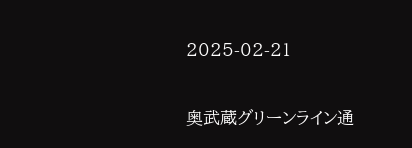2025-02-21

奥武蔵グリーンライン通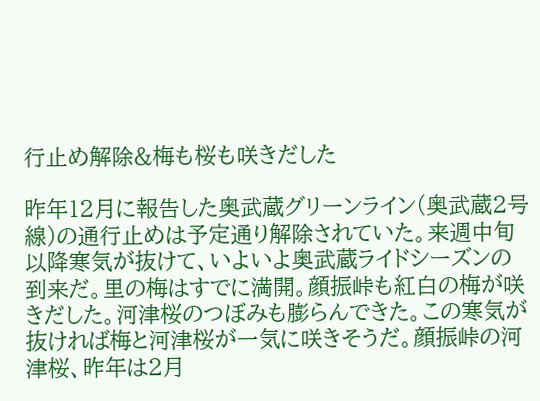行止め解除&梅も桜も咲きだした

昨年12月に報告した奥武蔵グリーンライン(奥武蔵2号線)の通行止めは予定通り解除されていた。来週中旬以降寒気が抜けて、いよいよ奥武蔵ライドシーズンの到来だ。里の梅はすでに満開。顔振峠も紅白の梅が咲きだした。河津桜のつぼみも膨らんできた。この寒気が抜ければ梅と河津桜が一気に咲きそうだ。顔振峠の河津桜、昨年は2月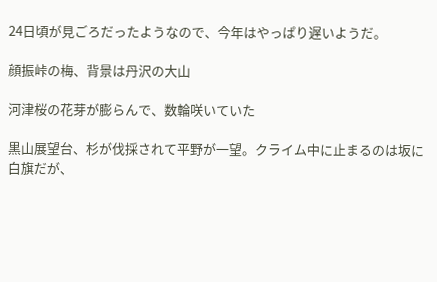24日頃が見ごろだったようなので、今年はやっぱり遅いようだ。

顔振峠の梅、背景は丹沢の大山

河津桜の花芽が膨らんで、数輪咲いていた

黒山展望台、杉が伐採されて平野が一望。クライム中に止まるのは坂に白旗だが、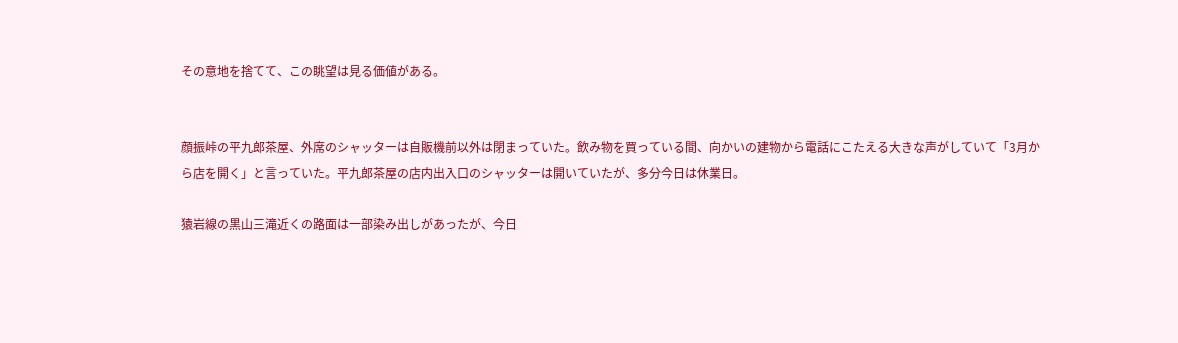その意地を捨てて、この眺望は見る価値がある。


顔振峠の平九郎茶屋、外席のシャッターは自販機前以外は閉まっていた。飲み物を買っている間、向かいの建物から電話にこたえる大きな声がしていて「3月から店を開く」と言っていた。平九郎茶屋の店内出入口のシャッターは開いていたが、多分今日は休業日。

猿岩線の黒山三滝近くの路面は一部染み出しがあったが、今日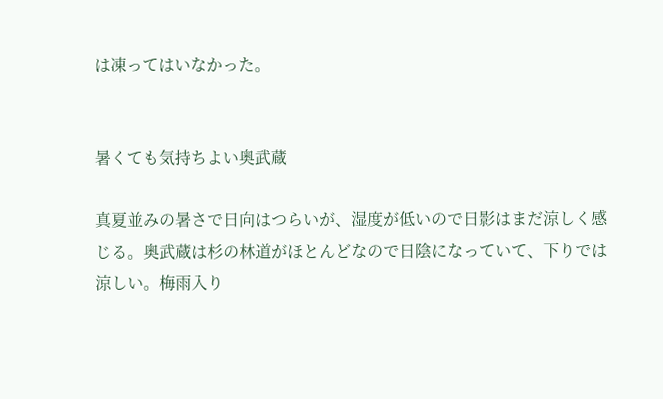は凍ってはいなかった。


暑くても気持ちよい奥武蔵

真夏並みの暑さで日向はつらいが、湿度が低いので日影はまだ涼しく感じる。奥武蔵は杉の林道がほとんどなので日陰になっていて、下りでは涼しい。梅雨入り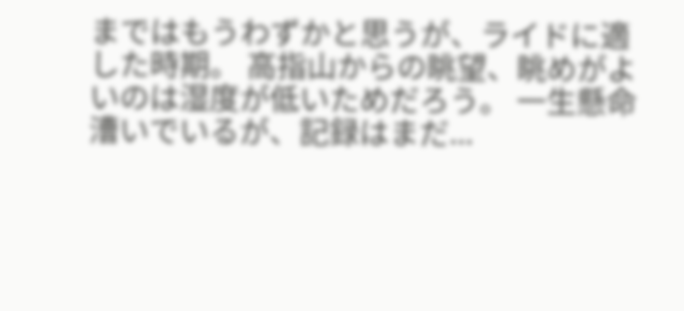まではもうわずかと思うが、ライドに適した時期。 高指山からの眺望、眺めがよいのは湿度が低いためだろう。 一生懸命漕いでいるが、記録はまだ...